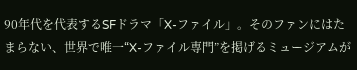90年代を代表するSFドラマ「X-ファイル」。そのファンにはたまらない、世界で唯一“X-ファイル専門”を掲げるミュージアムが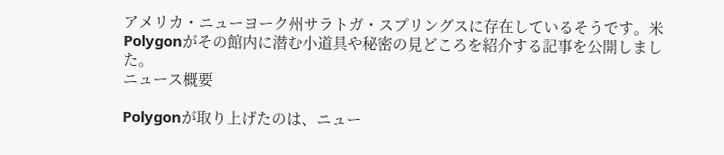アメリカ・ニューヨーク州サラトガ・スプリングスに存在しているそうです。米Polygonがその館内に潜む小道具や秘密の見どころを紹介する記事を公開しました。
ニュース概要

Polygonが取り上げたのは、ニュー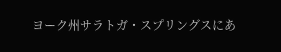ヨーク州サラトガ・スプリングスにあ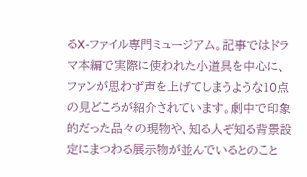るX-ファイル専門ミュージアム。記事ではドラマ本編で実際に使われた小道具を中心に、ファンが思わず声を上げてしまうような10点の見どころが紹介されています。劇中で印象的だった品々の現物や、知る人ぞ知る背景設定にまつわる展示物が並んでいるとのこと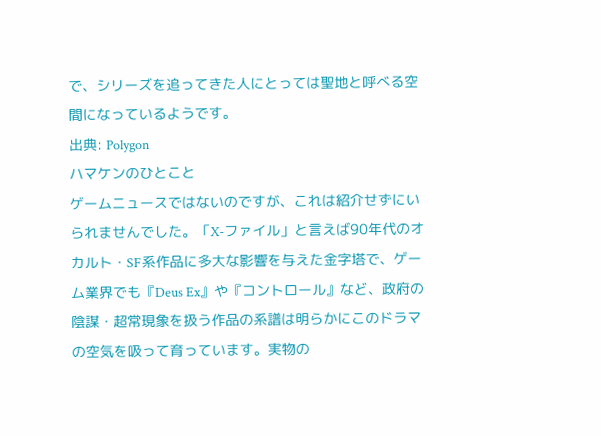で、シリーズを追ってきた人にとっては聖地と呼べる空間になっているようです。
出典: Polygon
ハマケンのひとこと
ゲームニュースではないのですが、これは紹介せずにいられませんでした。「X-ファイル」と言えば90年代のオカルト・SF系作品に多大な影響を与えた金字塔で、ゲーム業界でも『Deus Ex』や『コントロール』など、政府の陰謀・超常現象を扱う作品の系譜は明らかにこのドラマの空気を吸って育っています。実物の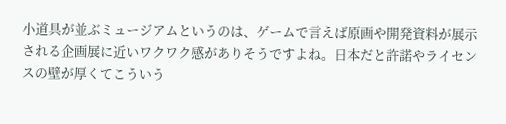小道具が並ぶミュージアムというのは、ゲームで言えば原画や開発資料が展示される企画展に近いワクワク感がありそうですよね。日本だと許諾やライセンスの壁が厚くてこういう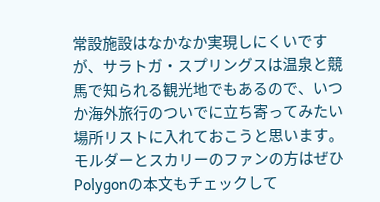常設施設はなかなか実現しにくいですが、サラトガ・スプリングスは温泉と競馬で知られる観光地でもあるので、いつか海外旅行のついでに立ち寄ってみたい場所リストに入れておこうと思います。モルダーとスカリーのファンの方はぜひPolygonの本文もチェックして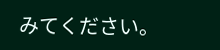みてください。